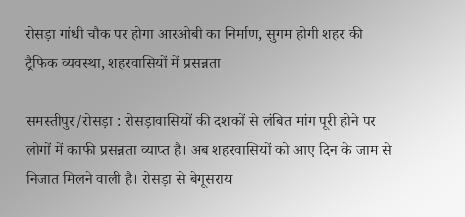रोसड़ा गांधी चौक पर होगा आरओबी का निर्माण, सुगम होगी शहर की ट्रैफिक व्यवस्था, शहरवासियों में प्रसन्नता

समस्तीपुर/रोसड़ा : रोसड़ावासियों की दशकों से लंबित मांग पूरी होने पर लोगों में काफी प्रसन्नता व्याप्त है। अब शहरवासियों को आए दिन के जाम से निजात मिलने वाली है। रोसड़ा से बेगूसराय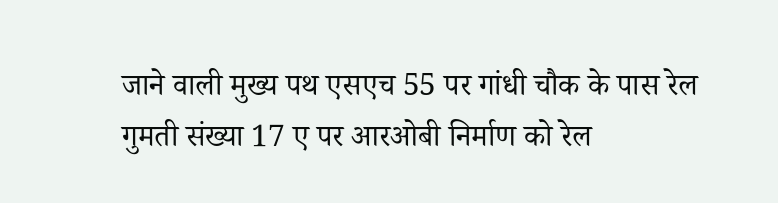जाने वाली मुख्य पथ एसएच 55 पर गांधी चौक के पास रेल गुमती संख्या 17 ए पर आरओबी निर्माण को रेल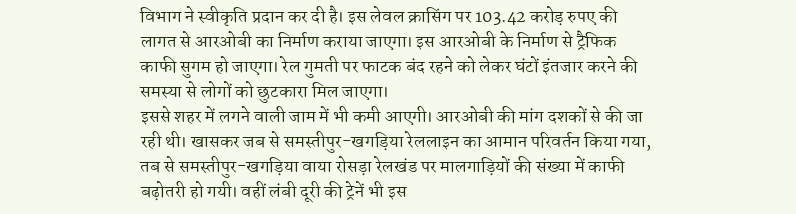विभाग ने स्वीकृति प्रदान कर दी है। इस लेवल क्रासिंग पर 103.42 करोड़ रुपए की लागत से आरओबी का निर्माण कराया जाएगा। इस आरओबी के निर्माण से ट्रैफिक काफी सुगम हो जाएगा। रेल गुमती पर फाटक बंद रहने को लेकर घंटों इंतजार करने की समस्या से लोगों को छुटकारा मिल जाएगा।
इससे शहर में लगने वाली जाम में भी कमी आएगी। आरओबी की मांग दशकों से की जा रही थी। खासकर जब से समस्तीपुर-खगड़िया रेललाइन का आमान परिवर्तन किया गया, तब से समस्तीपुर-खगड़िया वाया रोसड़ा रेलखंड पर मालगाड़ियों की संख्या में काफी बढ़ोतरी हो गयी। वहीं लंबी दूरी की ट्रेनें भी इस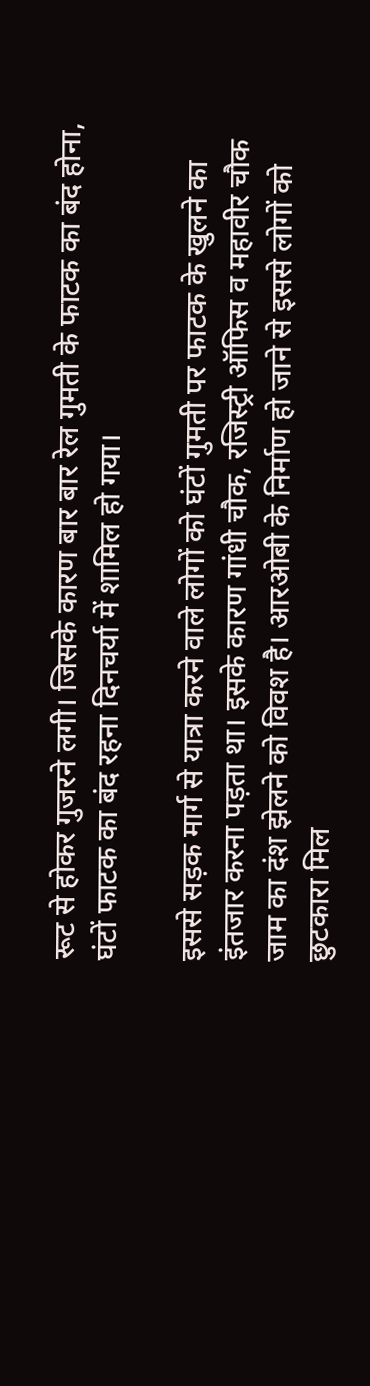रूट से होकर गुजरने लगी। जिसके कारण बार बार रेल गुमती के फाटक का बंद होना, घंटों फाटक का बंद रहना दिनचर्या में शामिल हो गया।

इससे सड़क मार्ग से यात्रा करने वाले लोगों को घंटों गुमती पर फाटक के खुलने का इंतजार करना पड़ता था। इसके कारण गांधी चौक, रजिस्ट्री ऑफिस व महावीर चौक जाम का दंश झेलने को विवश है। आरओबी के निर्माण हो जाने से इससे लोगों को छुटकारा मिल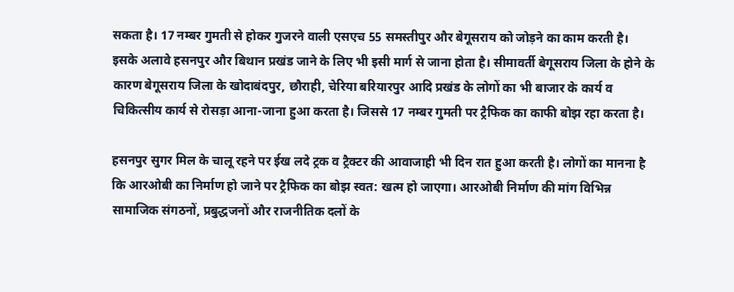सकता है। 17 नम्बर गुमती से होकर गुजरने वाली एसएच 55 समस्तीपुर और बेगूसराय को जोड़ने का काम करती है।
इसके अलावे हसनपुर और बिथान प्रखंड जाने के लिए भी इसी मार्ग से जाना होता है। सीमावर्ती बेगूसराय जिला के होने के कारण बेगूसराय जिला के खोदाबंदपुर, छौराही, चेरिया बरियारपुर आदि प्रखंड के लोगों का भी बाजार के कार्य व चिकित्सीय कार्य से रोसड़ा आना-जाना हुआ करता है। जिससे 17 नम्बर गुमती पर ट्रैफिक का काफी बोझ रहा करता है।

हसनपुर सुगर मिल के चालू रहने पर ईख लदे ट्रक व ट्रैक्टर की आवाजाही भी दिन रात हुआ करती है। लोगों का मानना है कि आरओबी का निर्माण हो जाने पर ट्रैफिक का बोझ स्वत: खत्म हो जाएगा। आरओबी निर्माण की मांग विभिन्न सामाजिक संगठनों, प्रबुद्धजनों और राजनीतिक दलों के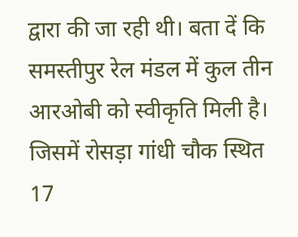द्वारा की जा रही थी। बता दें कि समस्तीपुर रेल मंडल में कुल तीन आरओबी को स्वीकृति मिली है। जिसमें रोसड़ा गांधी चौक स्थित 17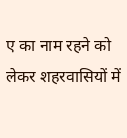ए का नाम रहने को लेकर शहरवासियों में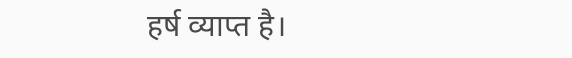हर्ष व्याप्त है।